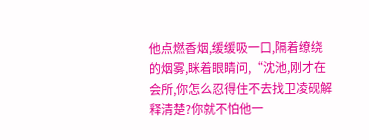他点燃香烟,缓缓吸一口,隔着缭绕的烟雾,眯着眼睛问,“沈池,刚才在会所,你怎么忍得住不去找卫凌砚解释清楚?你就不怕他一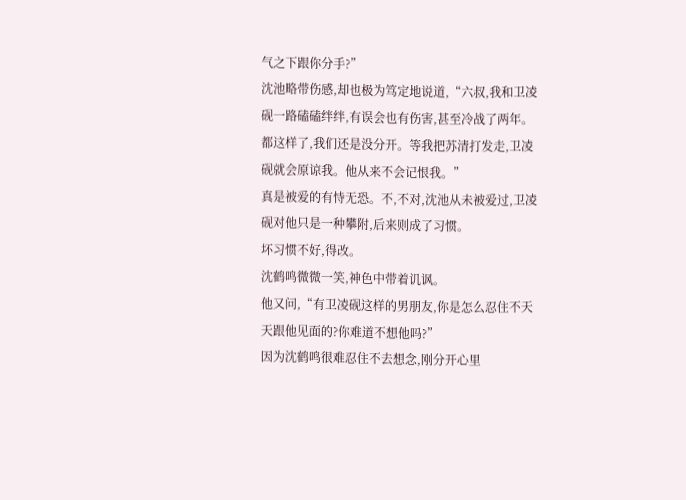气之下跟你分手?”
沈池略带伤感,却也极为笃定地说道,“六叔,我和卫凌砚一路磕磕绊绊,有误会也有伤害,甚至冷战了两年。都这样了,我们还是没分开。等我把苏清打发走,卫凌砚就会原谅我。他从来不会记恨我。”
真是被爱的有恃无恐。不,不对,沈池从未被爱过,卫凌砚对他只是一种攀附,后来则成了习惯。
坏习惯不好,得改。
沈鹤鸣微微一笑,神色中带着讥讽。
他又问,“有卫凌砚这样的男朋友,你是怎么忍住不天天跟他见面的?你难道不想他吗?”
因为沈鹤鸣很难忍住不去想念,刚分开心里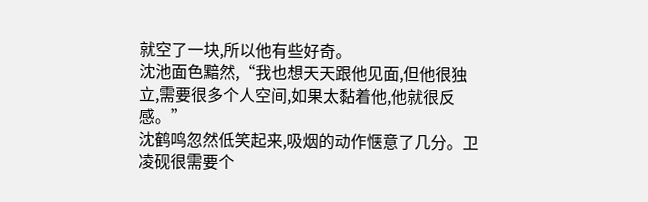就空了一块,所以他有些好奇。
沈池面色黯然,“我也想天天跟他见面,但他很独立,需要很多个人空间,如果太黏着他,他就很反感。”
沈鹤鸣忽然低笑起来,吸烟的动作惬意了几分。卫凌砚很需要个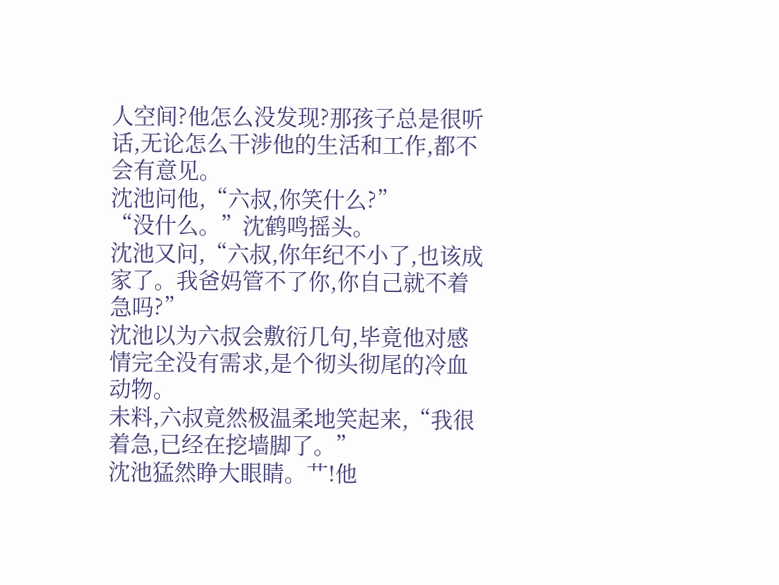人空间?他怎么没发现?那孩子总是很听话,无论怎么干涉他的生活和工作,都不会有意见。
沈池问他,“六叔,你笑什么?”
“没什么。”沈鹤鸣摇头。
沈池又问,“六叔,你年纪不小了,也该成家了。我爸妈管不了你,你自己就不着急吗?”
沈池以为六叔会敷衍几句,毕竟他对感情完全没有需求,是个彻头彻尾的冷血动物。
未料,六叔竟然极温柔地笑起来,“我很着急,已经在挖墙脚了。”
沈池猛然睁大眼睛。艹!他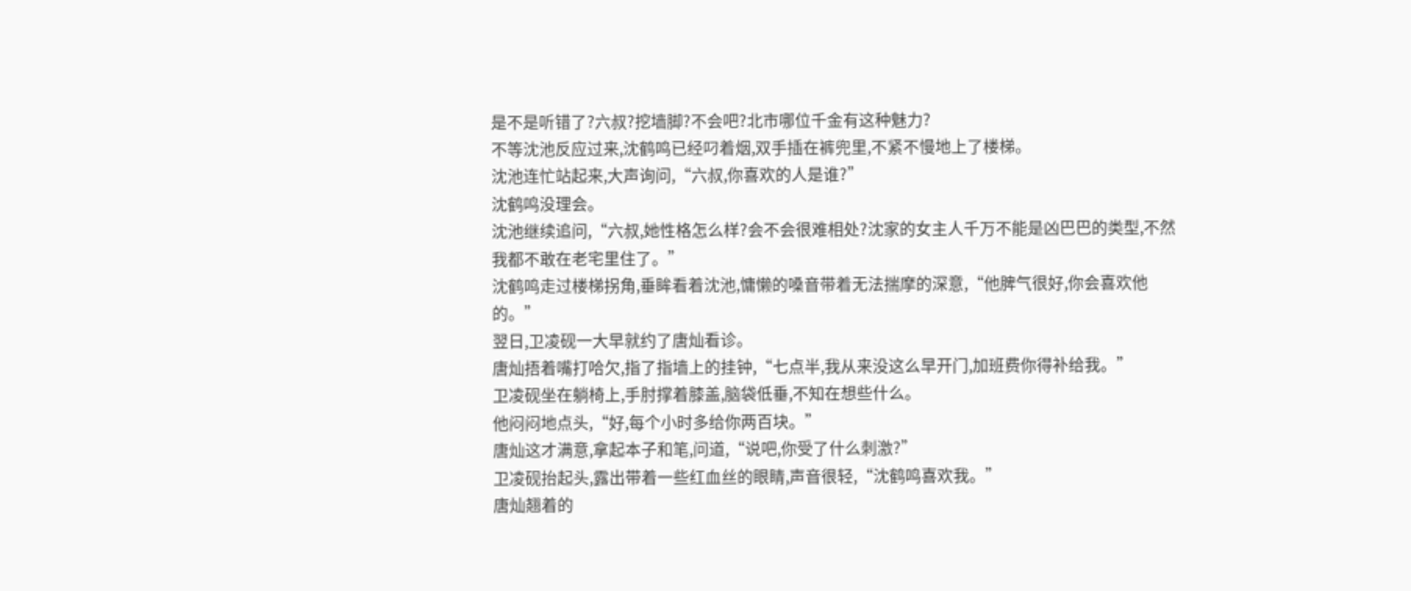是不是听错了?六叔?挖墙脚?不会吧?北市哪位千金有这种魅力?
不等沈池反应过来,沈鹤鸣已经叼着烟,双手插在裤兜里,不紧不慢地上了楼梯。
沈池连忙站起来,大声询问,“六叔,你喜欢的人是谁?”
沈鹤鸣没理会。
沈池继续追问,“六叔,她性格怎么样?会不会很难相处?沈家的女主人千万不能是凶巴巴的类型,不然我都不敢在老宅里住了。”
沈鹤鸣走过楼梯拐角,垂眸看着沈池,慵懒的嗓音带着无法揣摩的深意,“他脾气很好,你会喜欢他的。”
翌日,卫凌砚一大早就约了唐灿看诊。
唐灿捂着嘴打哈欠,指了指墙上的挂钟,“七点半,我从来没这么早开门,加班费你得补给我。”
卫凌砚坐在躺椅上,手肘撑着膝盖,脑袋低垂,不知在想些什么。
他闷闷地点头,“好,每个小时多给你两百块。”
唐灿这才满意,拿起本子和笔,问道,“说吧,你受了什么刺激?”
卫凌砚抬起头,露出带着一些红血丝的眼睛,声音很轻,“沈鹤鸣喜欢我。”
唐灿翘着的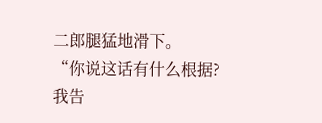二郎腿猛地滑下。
“你说这话有什么根据?我告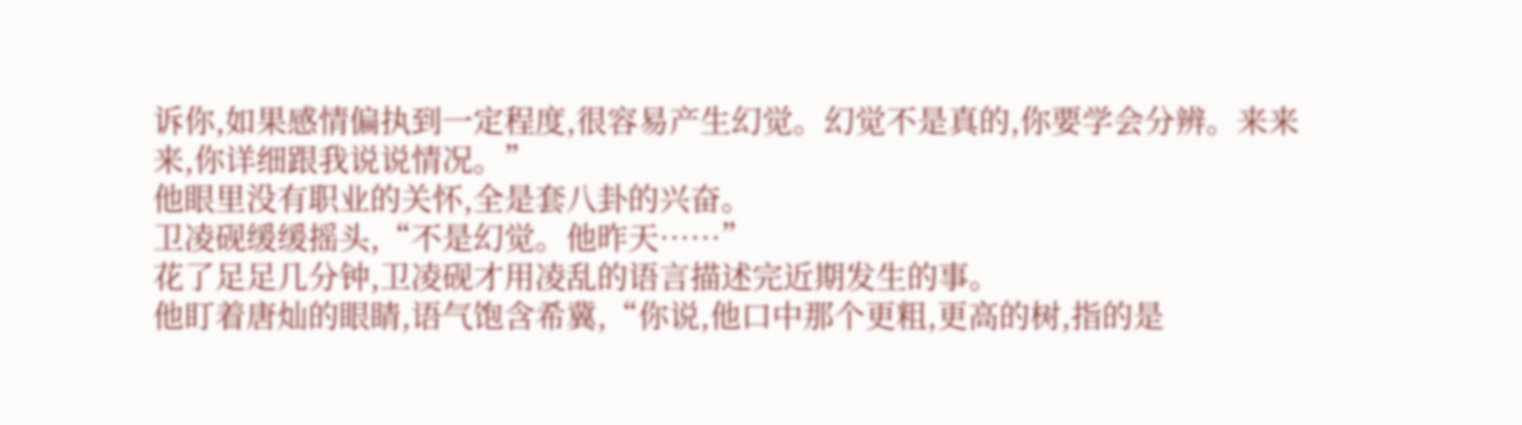诉你,如果感情偏执到一定程度,很容易产生幻觉。幻觉不是真的,你要学会分辨。来来来,你详细跟我说说情况。”
他眼里没有职业的关怀,全是套八卦的兴奋。
卫凌砚缓缓摇头,“不是幻觉。他昨天……”
花了足足几分钟,卫凌砚才用凌乱的语言描述完近期发生的事。
他盯着唐灿的眼睛,语气饱含希冀,“你说,他口中那个更粗,更高的树,指的是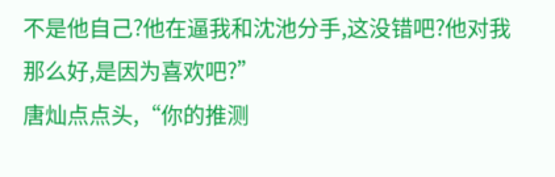不是他自己?他在逼我和沈池分手,这没错吧?他对我那么好,是因为喜欢吧?”
唐灿点点头,“你的推测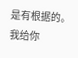是有根据的。我给你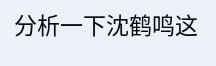分析一下沈鹤鸣这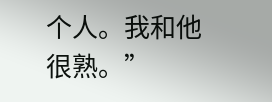个人。我和他很熟。”